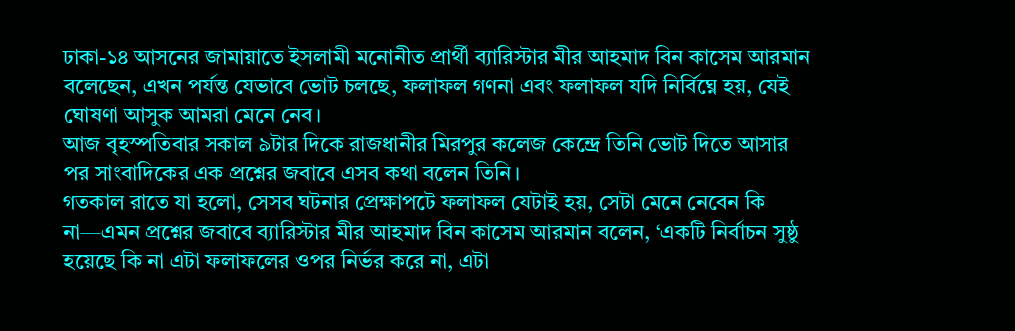ঢাকা-১৪ আসনের জামায়াতে ইসলামী মনোনীত প্রার্থী ব্যারিস্টার মীর আহমাদ বিন কাসেম আরমান বলেছেন, এখন পর্যন্ত যেভাবে ভোট চলছে, ফলাফল গণনা এবং ফলাফল যদি নির্বিঘ্নে হয়, যেই ঘোষণা আসুক আমরা মেনে নেব।
আজ বৃহস্পতিবার সকাল ৯টার দিকে রাজধানীর মিরপুর কলেজ কেন্দ্রে তিনি ভোট দিতে আসার পর সাংবাদিকের এক প্রশ্নের জবাবে এসব কথা বলেন তিনি।
গতকাল রাতে যা হলো, সেসব ঘটনার প্রেক্ষাপটে ফলাফল যেটাই হয়, সেটা মেনে নেবেন কি না—এমন প্রশ্নের জবাবে ব্যারিস্টার মীর আহমাদ বিন কাসেম আরমান বলেন, ‘একটি নির্বাচন সুষ্ঠু হয়েছে কি না এটা ফলাফলের ওপর নির্ভর করে না, এটা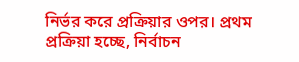নির্ভর করে প্রক্রিয়ার ওপর। প্রথম প্রক্রিয়া হচ্ছে, নির্বাচন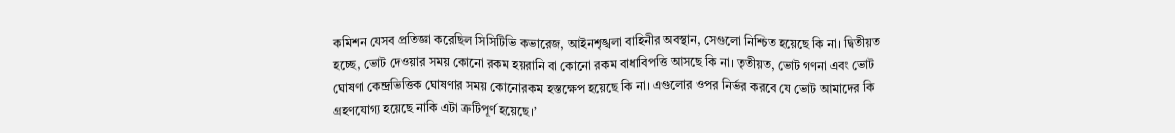কমিশন যেসব প্রতিজ্ঞা করেছিল সিসিটিভি কভারেজ, আইনশৃঙ্খলা বাহিনীর অবস্থান, সেগুলো নিশ্চিত হয়েছে কি না। দ্বিতীয়ত হচ্ছে, ভোট দেওয়ার সময় কোনো রকম হয়রানি বা কোনো রকম বাধাবিপত্তি আসছে কি না। তৃতীয়ত, ভোট গণনা এবং ভোট ঘোষণা কেন্দ্রভিত্তিক ঘোষণার সময় কোনোরকম হস্তক্ষেপ হয়েছে কি না। এগুলোর ওপর নির্ভর করবে যে ভোট আমাদের কি গ্রহণযোগ্য হয়েছে নাকি এটা ত্রুটিপূর্ণ হয়েছে।’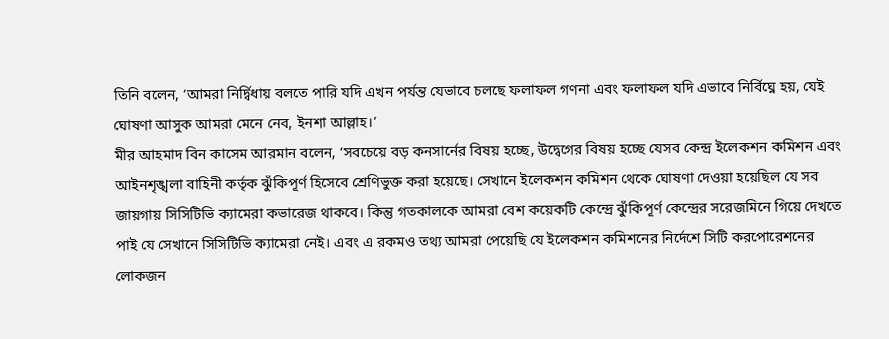তিনি বলেন, ‘আমরা নির্দ্বিধায় বলতে পারি যদি এখন পর্যন্ত যেভাবে চলছে ফলাফল গণনা এবং ফলাফল যদি এভাবে নির্বিঘ্নে হয়, যেই ঘোষণা আসুক আমরা মেনে নেব, ইনশা আল্লাহ।’
মীর আহমাদ বিন কাসেম আরমান বলেন, ‘সবচেয়ে বড় কনসার্নের বিষয় হচ্ছে, উদ্বেগের বিষয় হচ্ছে যেসব কেন্দ্র ইলেকশন কমিশন এবং আইনশৃঙ্খলা বাহিনী কর্তৃক ঝুঁকিপূর্ণ হিসেবে শ্রেণিভুক্ত করা হয়েছে। সেখানে ইলেকশন কমিশন থেকে ঘোষণা দেওয়া হয়েছিল যে সব জায়গায় সিসিটিভি ক্যামেরা কভারেজ থাকবে। কিন্তু গতকালকে আমরা বেশ কয়েকটি কেন্দ্রে ঝুঁকিপূর্ণ কেন্দ্রের সরেজমিনে গিয়ে দেখতে পাই যে সেখানে সিসিটিভি ক্যামেরা নেই। এবং এ রকমও তথ্য আমরা পেয়েছি যে ইলেকশন কমিশনের নির্দেশে সিটি করপোরেশনের লোকজন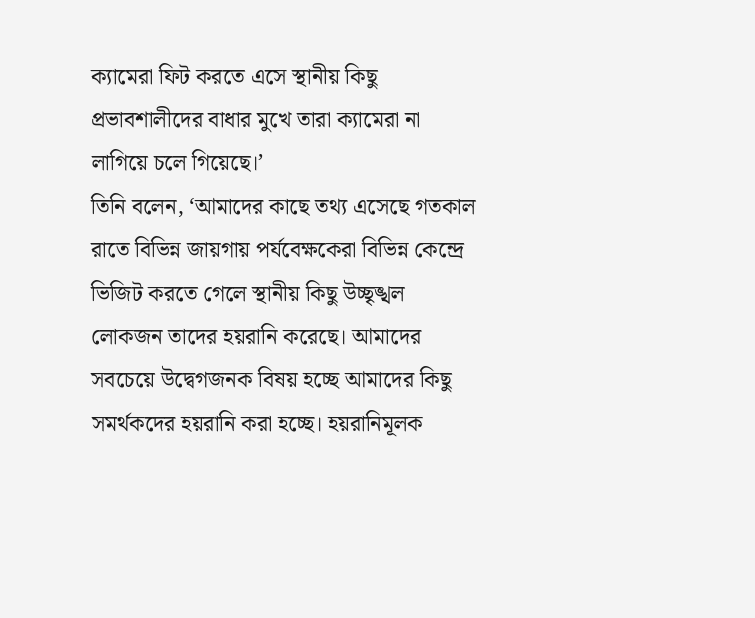ক্যামেরা ফিট করতে এসে স্থানীয় কিছু প্রভাবশালীদের বাধার মুখে তারা ক্যামেরা না লাগিয়ে চলে গিয়েছে।’
তিনি বলেন, ‘আমাদের কাছে তথ্য এসেছে গতকাল রাতে বিভিন্ন জায়গায় পর্যবেক্ষকেরা বিভিন্ন কেন্দ্রে ভিজিট করতে গেলে স্থানীয় কিছু উচ্ছৃঙ্খল লোকজন তাদের হয়রানি করেছে। আমাদের সবচেয়ে উদ্বেগজনক বিষয় হচ্ছে আমাদের কিছু সমর্থকদের হয়রানি করা হচ্ছে। হয়রানিমূলক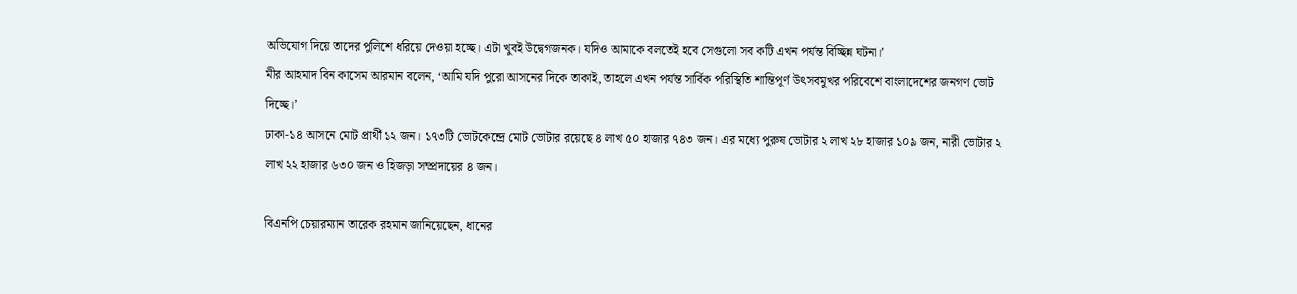অভিযোগ দিয়ে তাদের পুলিশে ধরিয়ে দেওয়া হচ্ছে। এটা খুবই উদ্বেগজনক। যদিও আমাকে বলতেই হবে সেগুলো সব কটি এখন পর্যন্ত বিচ্ছিন্ন ঘটনা।’
মীর আহমাদ বিন কাসেম আরমান বলেন, ‘আমি যদি পুরো আসনের দিকে তাকাই, তাহলে এখন পর্যন্ত সার্বিক পরিস্থিতি শান্তিপূর্ণ উৎসবমুখর পরিবেশে বাংলাদেশের জনগণ ভোট দিচ্ছে।’
ঢাকা-১৪ আসনে মোট প্রার্থী ১২ জন। ১৭৩টি ভোটকেন্দ্রে মোট ভোটার রয়েছে ৪ লাখ ৫০ হাজার ৭৪৩ জন। এর মধ্যে পুরুষ ভোটার ২ লাখ ২৮ হাজার ১০৯ জন, নারী ভোটার ২ লাখ ২২ হাজার ৬৩০ জন ও হিজড়া সম্প্রদায়ের ৪ জন।

বিএনপি চেয়ারম্যান তারেক রহমান জানিয়েছেন, ধানের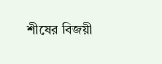শীষের বিজয়ী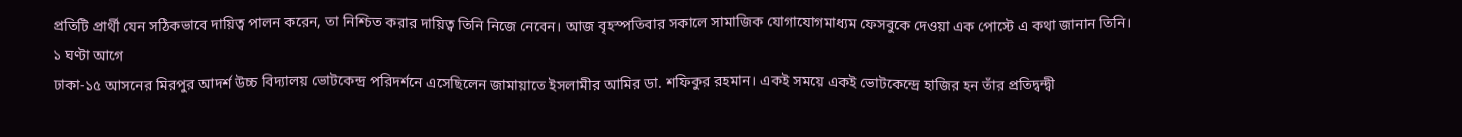প্রতিটি প্রার্থী যেন সঠিকভাবে দায়িত্ব পালন করেন, তা নিশ্চিত করার দায়িত্ব তিনি নিজে নেবেন। আজ বৃহস্পতিবার সকালে সামাজিক যোগাযোগমাধ্যম ফেসবুকে দেওয়া এক পোস্টে এ কথা জানান তিনি।
১ ঘণ্টা আগে
ঢাকা-১৫ আসনের মিরপুর আদর্শ উচ্চ বিদ্যালয় ভোটকেন্দ্র পরিদর্শনে এসেছিলেন জামায়াতে ইসলামীর আমির ডা. শফিকুর রহমান। একই সময়ে একই ভোটকেন্দ্রে হাজির হন তাঁর প্রতিদ্বন্দ্বী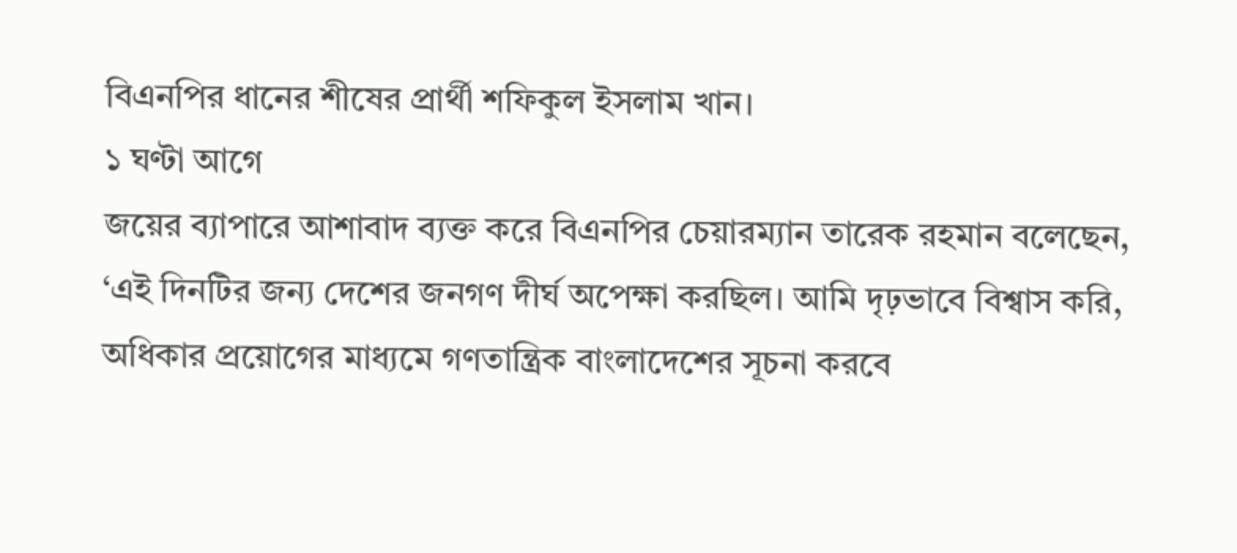বিএনপির ধানের শীষের প্রার্থী শফিকুল ইসলাম খান।
১ ঘণ্টা আগে
জয়ের ব্যাপারে আশাবাদ ব্যক্ত করে বিএনপির চেয়ারম্যান তারেক রহমান বলেছেন, ‘এই দিনটির জন্য দেশের জনগণ দীর্ঘ অপেক্ষা করছিল। আমি দৃঢ়ভাবে বিশ্বাস করি, অধিকার প্রয়োগের মাধ্যমে গণতান্ত্রিক বাংলাদেশের সূচনা করবে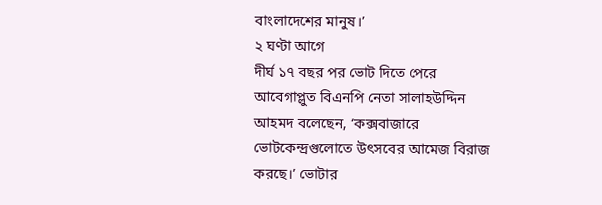বাংলাদেশের মানুষ।’
২ ঘণ্টা আগে
দীর্ঘ ১৭ বছর পর ভোট দিতে পেরে আবেগাপ্লুত বিএনপি নেতা সালাহউদ্দিন আহমদ বলেছেন, ‘কক্সবাজারে ভোটকেন্দ্রগুলোতে উৎসবের আমেজ বিরাজ করছে।’ ভোটার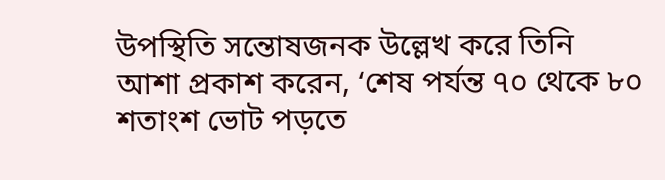উপস্থিতি সন্তোষজনক উল্লেখ করে তিনি আশা প্রকাশ করেন, ‘শেষ পর্যন্ত ৭০ থেকে ৮০ শতাংশ ভোট পড়তে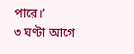পারে।’
৩ ঘণ্টা আগে